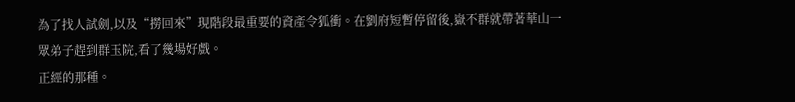為了找人試劍,以及“撈回來”現階段最重要的資產令狐衝。在劉府短暫停留後,嶽不群就帶著華山一眾弟子趕到群玉院,看了幾場好戲。
正經的那種。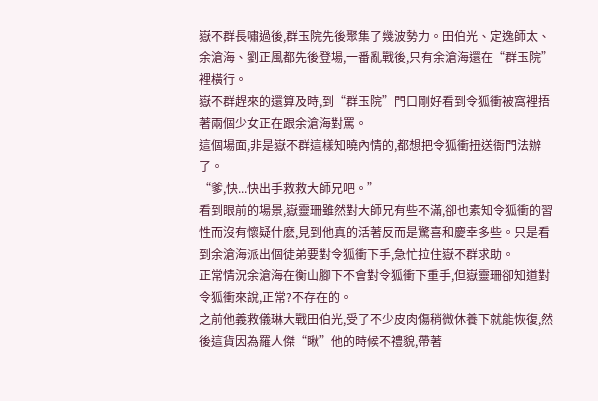嶽不群長嘯過後,群玉院先後聚集了幾波勢力。田伯光、定逸師太、余滄海、劉正風都先後登場,一番亂戰後,只有余滄海還在“群玉院”裡橫行。
嶽不群趕來的還算及時,到“群玉院”門口剛好看到令狐衝被窩裡捂著兩個少女正在跟余滄海對罵。
這個場面,非是嶽不群這樣知曉內情的,都想把令狐衝扭送衙門法辦了。
“爹,快...快出手救救大師兄吧。”
看到眼前的場景,嶽靈珊雖然對大師兄有些不滿,卻也素知令狐衝的習性而沒有懷疑什麽,見到他真的活著反而是驚喜和慶幸多些。只是看到余滄海派出個徒弟要對令狐衝下手,急忙拉住嶽不群求助。
正常情況余滄海在衡山腳下不會對令狐衝下重手,但嶽靈珊卻知道對令狐衝來說,正常?不存在的。
之前他義救儀琳大戰田伯光,受了不少皮肉傷稍微休養下就能恢復,然後這貨因為羅人傑“瞅”他的時候不禮貌,帶著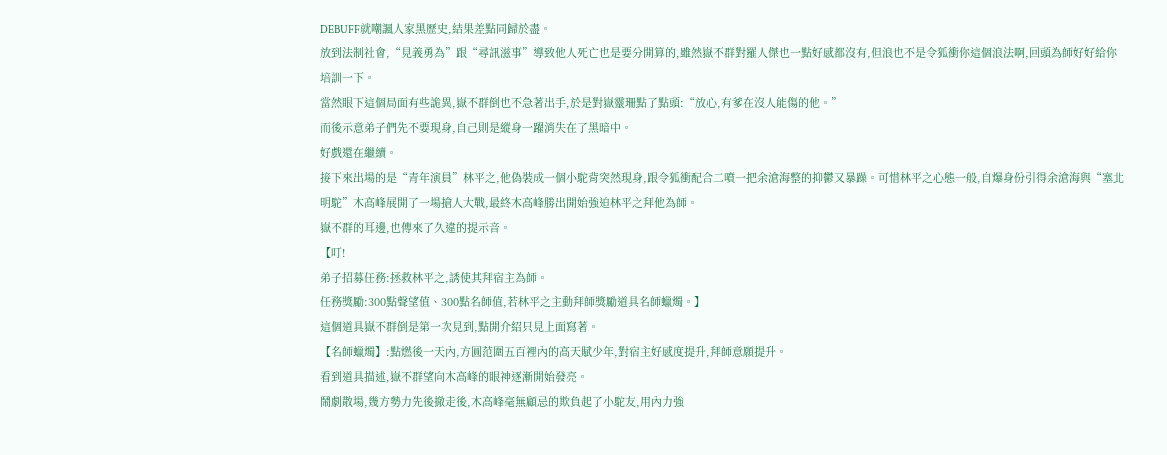DEBUFF就嘲諷人家黑歷史,結果差點同歸於盡。
放到法制社會,“見義勇為”跟“尋訊滋事”導致他人死亡也是要分開算的,雖然嶽不群對羅人傑也一點好感都沒有,但浪也不是令狐衝你這個浪法啊,回頭為師好好給你培訓一下。
當然眼下這個局面有些詭異,嶽不群倒也不急著出手,於是對嶽靈珊點了點頭:“放心,有爹在沒人能傷的他。”
而後示意弟子們先不要現身,自己則是縱身一躍消失在了黑暗中。
好戲還在繼續。
接下來出場的是“青年演員”林平之,他偽裝成一個小駝背突然現身,跟令狐衝配合二噴一把余滄海整的抑鬱又暴躁。可惜林平之心態一般,自爆身份引得余滄海與“塞北明駝”木高峰展開了一場搶人大戰,最終木高峰勝出開始強迫林平之拜他為師。
嶽不群的耳邊,也傳來了久違的提示音。
【叮!
弟子招募任務:拯救林平之,誘使其拜宿主為師。
任務獎勵:300點聲望值、300點名師值,若林平之主動拜師獎勵道具名師蠟燭。】
這個道具嶽不群倒是第一次見到,點開介紹只見上面寫著。
【名師蠟燭】:點燃後一天內,方圓范圍五百裡內的高天賦少年,對宿主好感度提升,拜師意願提升。
看到道具描述,嶽不群望向木高峰的眼神逐漸開始發亮。
鬧劇散場,幾方勢力先後撤走後,木高峰毫無顧忌的欺負起了小駝友,用內力強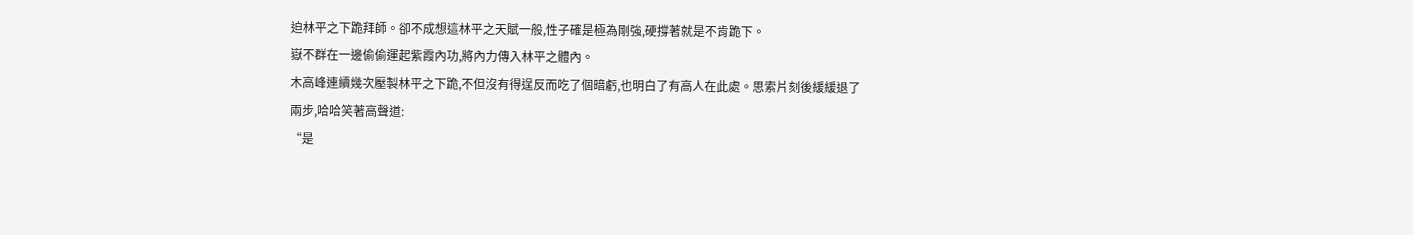迫林平之下跪拜師。卻不成想這林平之天賦一般,性子確是極為剛強,硬撐著就是不肯跪下。
嶽不群在一邊偷偷運起紫霞內功,將內力傳入林平之體內。
木高峰連續幾次壓製林平之下跪,不但沒有得逞反而吃了個暗虧,也明白了有高人在此處。思索片刻後緩緩退了兩步,哈哈笑著高聲道:
“是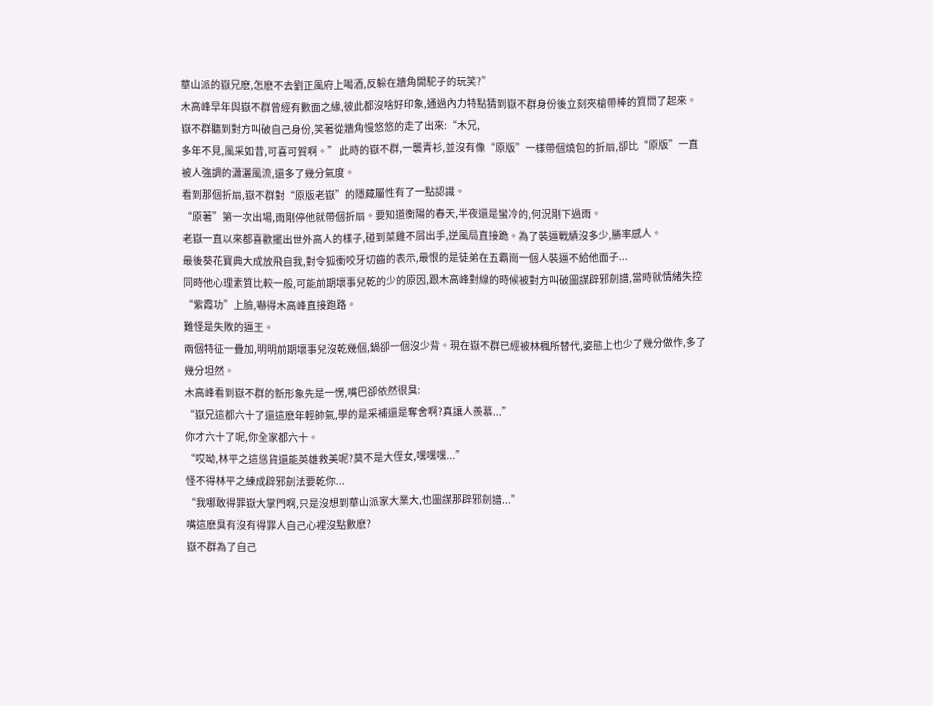華山派的嶽兄麽,怎麽不去劉正風府上喝酒,反躲在牆角開駝子的玩笑?”
木高峰早年與嶽不群曾經有數面之緣,彼此都沒啥好印象,通過內力特點猜到嶽不群身份後立刻夾槍帶棒的質問了起來。
嶽不群聽到對方叫破自己身份,笑著從牆角慢悠悠的走了出來:“木兄,
多年不見,風采如昔,可喜可賀啊。” 此時的嶽不群,一襲青衫,並沒有像“原版”一樣帶個燒包的折扇,卻比“原版”一直被人強調的瀟灑風流,還多了幾分氣度。
看到那個折扇,嶽不群對“原版老嶽”的隱藏屬性有了一點認識。
“原著”第一次出場,雨剛停他就帶個折扇。要知道衡陽的春天,半夜還是蠻冷的,何況剛下過雨。
老嶽一直以來都喜歡擺出世外高人的樣子,碰到菜雞不屑出手,逆風局直接跪。為了裝逼戰績沒多少,勝率感人。
最後葵花寶典大成放飛自我,對令狐衝咬牙切齒的表示,最恨的是徒弟在五霸崗一個人裝逼不給他面子...
同時他心理素質比較一般,可能前期壞事兒乾的少的原因,跟木高峰對線的時候被對方叫破圖謀辟邪劍譜,當時就情緒失控“紫霞功”上臉,嚇得木高峰直接跑路。
難怪是失敗的逼王。
兩個特征一疊加,明明前期壞事兒沒乾幾個,鍋卻一個沒少背。現在嶽不群已經被林楓所替代,姿態上也少了幾分做作,多了幾分坦然。
木高峰看到嶽不群的新形象先是一愣,嘴巴卻依然很臭:
“嶽兄這都六十了還這麽年輕帥氣,學的是采補還是奪舍啊?真讓人羨慕...”
你才六十了呢,你全家都六十。
“哎呦,林平之這慫貨還能英雄救美呢?莫不是大侄女,嘿嘿嘿...”
怪不得林平之練成辟邪劍法要乾你...
“我哪敢得罪嶽大掌門啊,只是沒想到華山派家大業大,也圖謀那辟邪劍譜...”
嘴這麽臭有沒有得罪人自己心裡沒點數麽?
嶽不群為了自己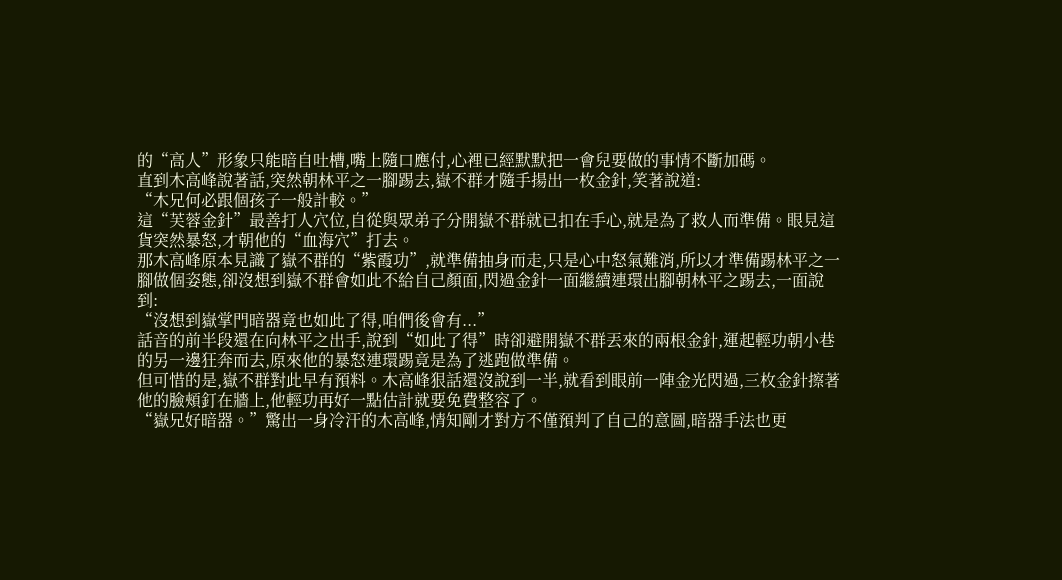的“高人”形象只能暗自吐槽,嘴上隨口應付,心裡已經默默把一會兒要做的事情不斷加碼。
直到木高峰說著話,突然朝林平之一腳踢去,嶽不群才隨手揚出一枚金針,笑著說道:
“木兄何必跟個孩子一般計較。”
這“芙蓉金針”最善打人穴位,自從與眾弟子分開嶽不群就已扣在手心,就是為了救人而準備。眼見這貨突然暴怒,才朝他的“血海穴”打去。
那木高峰原本見識了嶽不群的“紫霞功”,就準備抽身而走,只是心中怒氣難消,所以才準備踢林平之一腳做個姿態,卻沒想到嶽不群會如此不給自己顏面,閃過金針一面繼續連環出腳朝林平之踢去,一面說到:
“沒想到嶽掌門暗器竟也如此了得,咱們後會有...”
話音的前半段還在向林平之出手,說到“如此了得”時卻避開嶽不群丟來的兩根金針,運起輕功朝小巷的另一邊狂奔而去,原來他的暴怒連環踢竟是為了逃跑做準備。
但可惜的是,嶽不群對此早有預料。木高峰狠話還沒說到一半,就看到眼前一陣金光閃過,三枚金針擦著他的臉頰釘在牆上,他輕功再好一點估計就要免費整容了。
“嶽兄好暗器。”驚出一身冷汗的木高峰,情知剛才對方不僅預判了自己的意圖,暗器手法也更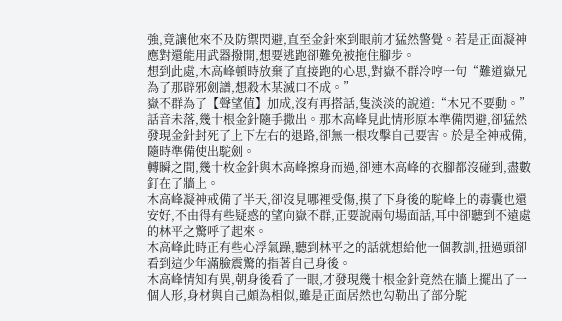強,竟讓他來不及防禦閃避,直至金針來到眼前才猛然警覺。若是正面凝神應對還能用武器撥開,想要逃跑卻難免被拖住腳步。
想到此處,木高峰頓時放棄了直接跑的心思,對嶽不群冷哼一句“難道嶽兄為了那辟邪劍譜,想殺木某滅口不成。”
嶽不群為了【聲望值】加成,沒有再搭話,隻淡淡的說道:“木兄不要動。”
話音未落,幾十根金針隨手撒出。那木高峰見此情形原本準備閃避,卻猛然發現金針封死了上下左右的退路,卻無一根攻擊自己要害。於是全神戒備,隨時準備使出駝劍。
轉瞬之間,幾十枚金針與木高峰擦身而過,卻連木高峰的衣腳都沒碰到,盡數釘在了牆上。
木高峰凝神戒備了半天,卻沒見哪裡受傷,摸了下身後的駝峰上的毒囊也還安好,不由得有些疑惑的望向嶽不群,正要說兩句場面話,耳中卻聽到不遠處的林平之驚呼了起來。
木高峰此時正有些心浮氣躁,聽到林平之的話就想給他一個教訓,扭過頭卻看到這少年滿臉震驚的指著自己身後。
木高峰情知有異,朝身後看了一眼,才發現幾十根金針竟然在牆上擺出了一個人形,身材與自己頗為相似,雖是正面居然也勾勒出了部分駝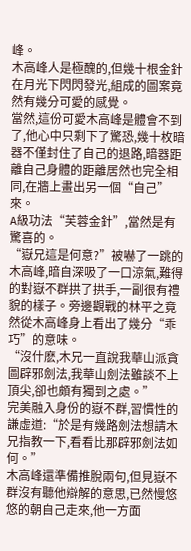峰。
木高峰人是極醜的,但幾十根金針在月光下閃閃發光,組成的圖案竟然有幾分可愛的感覺。
當然,這份可愛木高峰是體會不到了,他心中只剩下了驚恐,幾十枚暗器不僅封住了自己的退路,暗器距離自己身體的距離居然也完全相同,在牆上畫出另一個“自己”來。
A級功法“芙蓉金針”,當然是有驚喜的。
“嶽兄這是何意?”被嚇了一跳的木高峰,暗自深吸了一口涼氣,難得的對嶽不群拱了拱手,一副很有禮貌的樣子。旁邊觀戰的林平之竟然從木高峰身上看出了幾分“乖巧”的意味。
“沒什麽,木兄一直說我華山派貪圖辟邪劍法,我華山劍法雖談不上頂尖,卻也頗有獨到之處。”
完美融入身份的嶽不群,習慣性的謙虛道:“於是有幾路劍法想請木兄指教一下,看看比那辟邪劍法如何。”
木高峰還準備推脫兩句,但見嶽不群沒有聽他辯解的意思,已然慢悠悠的朝自己走來,他一方面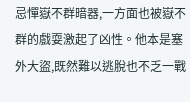忌憚嶽不群暗器,一方面也被嶽不群的戲耍激起了凶性。他本是塞外大盜,既然難以逃脫也不乏一戰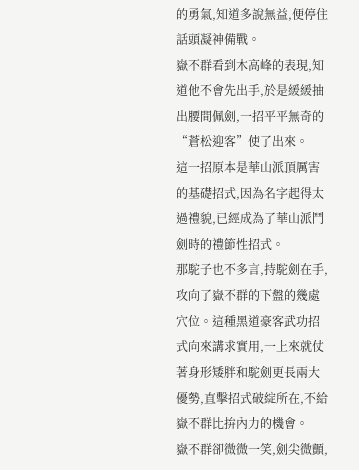的勇氣,知道多說無益,便停住話頭凝神備戰。
嶽不群看到木高峰的表現,知道他不會先出手,於是緩緩抽出腰間佩劍,一招平平無奇的“蒼松迎客”使了出來。
這一招原本是華山派頂厲害的基礎招式,因為名字起得太過禮貌,已經成為了華山派鬥劍時的禮節性招式。
那駝子也不多言,持駝劍在手,攻向了嶽不群的下盤的幾處穴位。這種黑道豪客武功招式向來講求實用,一上來就仗著身形矮胖和駝劍更長兩大優勢,直擊招式破綻所在,不給嶽不群比拚內力的機會。
嶽不群卻微微一笑,劍尖微顫,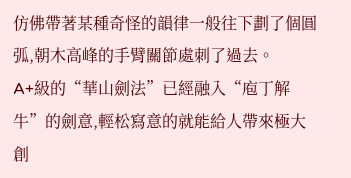仿佛帶著某種奇怪的韻律一般往下劃了個圓弧,朝木高峰的手臂關節處刺了過去。
A+級的“華山劍法”已經融入“庖丁解牛”的劍意,輕松寫意的就能給人帶來極大創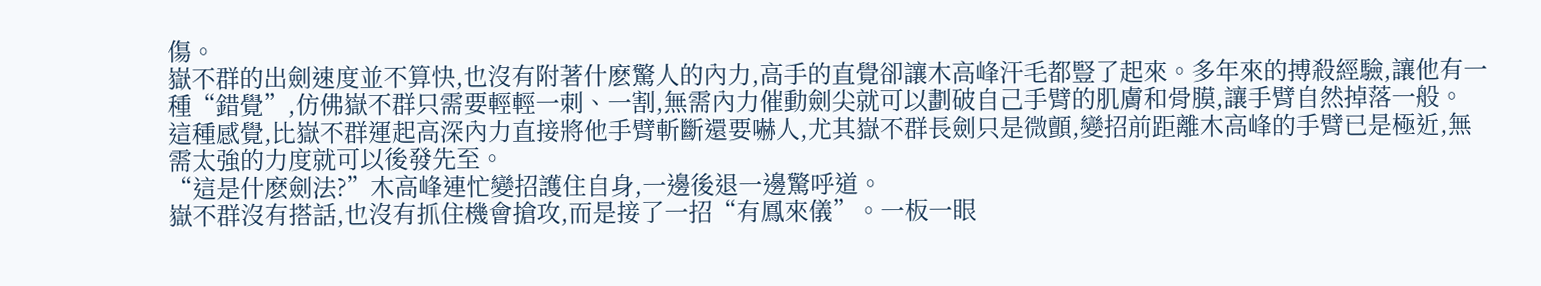傷。
嶽不群的出劍速度並不算快,也沒有附著什麽驚人的內力,高手的直覺卻讓木高峰汗毛都豎了起來。多年來的搏殺經驗,讓他有一種“錯覺”,仿佛嶽不群只需要輕輕一刺、一割,無需內力催動劍尖就可以劃破自己手臂的肌膚和骨膜,讓手臂自然掉落一般。
這種感覺,比嶽不群運起高深內力直接將他手臂斬斷還要嚇人,尤其嶽不群長劍只是微顫,變招前距離木高峰的手臂已是極近,無需太強的力度就可以後發先至。
“這是什麽劍法?”木高峰連忙變招護住自身,一邊後退一邊驚呼道。
嶽不群沒有搭話,也沒有抓住機會搶攻,而是接了一招“有鳳來儀”。一板一眼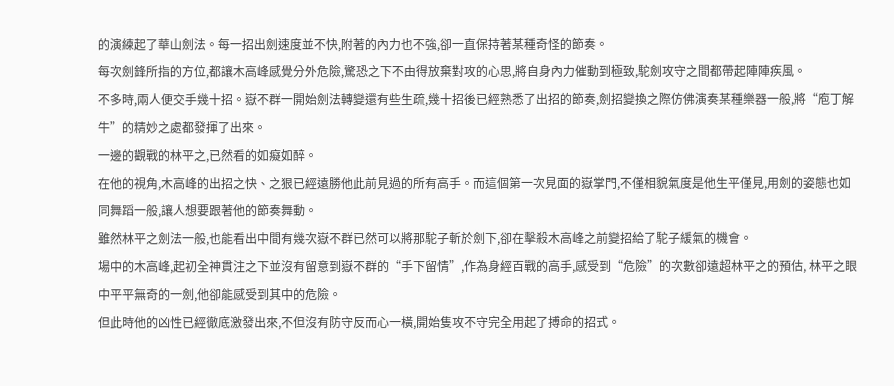的演練起了華山劍法。每一招出劍速度並不快,附著的內力也不強,卻一直保持著某種奇怪的節奏。
每次劍鋒所指的方位,都讓木高峰感覺分外危險,驚恐之下不由得放棄對攻的心思,將自身內力催動到極致,駝劍攻守之間都帶起陣陣疾風。
不多時,兩人便交手幾十招。嶽不群一開始劍法轉變還有些生疏,幾十招後已經熟悉了出招的節奏,劍招變換之際仿佛演奏某種樂器一般,將“庖丁解牛”的精妙之處都發揮了出來。
一邊的觀戰的林平之,已然看的如癡如醉。
在他的視角,木高峰的出招之快、之狠已經遠勝他此前見過的所有高手。而這個第一次見面的嶽掌門,不僅相貌氣度是他生平僅見,用劍的姿態也如同舞蹈一般,讓人想要跟著他的節奏舞動。
雖然林平之劍法一般,也能看出中間有幾次嶽不群已然可以將那駝子斬於劍下,卻在擊殺木高峰之前變招給了駝子緩氣的機會。
場中的木高峰,起初全神貫注之下並沒有留意到嶽不群的“手下留情”,作為身經百戰的高手,感受到“危險”的次數卻遠超林平之的預估, 林平之眼中平平無奇的一劍,他卻能感受到其中的危險。
但此時他的凶性已經徹底激發出來,不但沒有防守反而心一橫,開始隻攻不守完全用起了搏命的招式。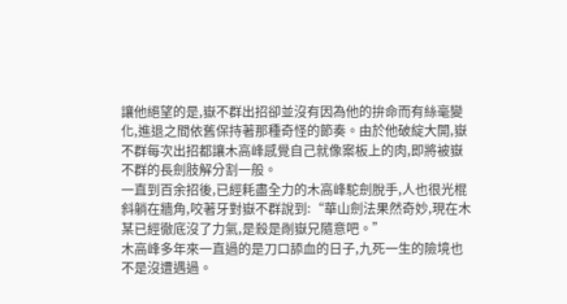讓他絕望的是,嶽不群出招卻並沒有因為他的拚命而有絲毫變化,進退之間依舊保持著那種奇怪的節奏。由於他破綻大開,嶽不群每次出招都讓木高峰感覺自己就像案板上的肉,即將被嶽不群的長劍肢解分割一般。
一直到百余招後,已經耗盡全力的木高峰駝劍脫手,人也很光棍斜躺在牆角,咬著牙對嶽不群說到:“華山劍法果然奇妙,現在木某已經徹底沒了力氣,是殺是剮嶽兄隨意吧。”
木高峰多年來一直過的是刀口舔血的日子,九死一生的險境也不是沒遭遇過。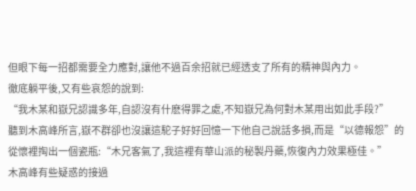但眼下每一招都需要全力應對,讓他不過百余招就已經透支了所有的精神與內力。
徹底躺平後,又有些哀怨的說到:
“我木某和嶽兄認識多年,自認沒有什麽得罪之處,不知嶽兄為何對木某用出如此手段?”
聽到木高峰所言,嶽不群卻也沒讓這駝子好好回憶一下他自己說話多損,而是“以德報怨”的從懷裡掏出一個瓷瓶:“木兄客氣了,我這裡有華山派的秘製丹藥,恢復內力效果極佳。”
木高峰有些疑惑的接過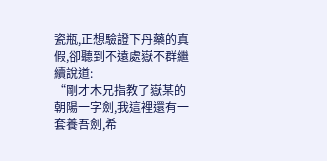瓷瓶,正想驗證下丹藥的真假,卻聽到不遠處嶽不群繼續說道:
“剛才木兄指教了嶽某的朝陽一字劍,我這裡還有一套養吾劍,希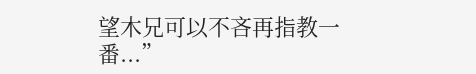望木兄可以不吝再指教一番...”